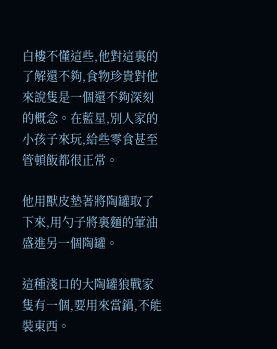白樓不懂這些,他對這裏的了解還不夠,食物珍貴對他來說隻是一個還不夠深刻的概念。在藍星,別人家的小孩子來玩,給些零食甚至管頓飯都很正常。

他用獸皮墊著將陶罐取了下來,用勺子將裏麵的葷油盛進另一個陶罐。

這種淺口的大陶罐狼戰家隻有一個,要用來當鍋,不能裝東西。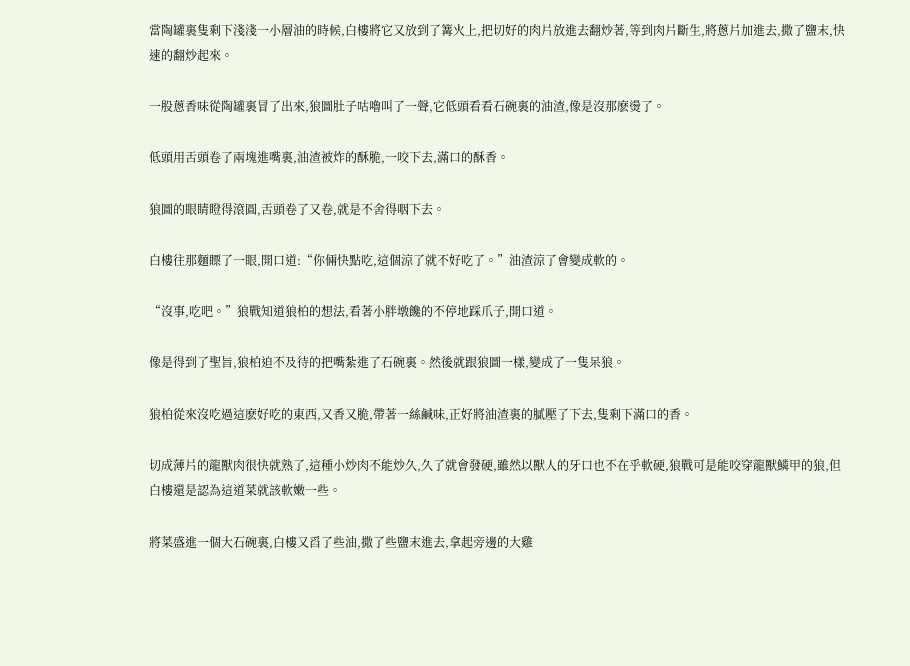當陶罐裏隻剩下淺淺一小層油的時候,白樓將它又放到了篝火上,把切好的肉片放進去翻炒著,等到肉片斷生,將蔥片加進去,撒了鹽末,快速的翻炒起來。

一股蔥香味從陶罐裏冒了出來,狼圖肚子咕嚕叫了一聲,它低頭看看石碗裏的油渣,像是沒那麽燙了。

低頭用舌頭卷了兩塊進嘴裏,油渣被炸的酥脆,一咬下去,滿口的酥香。

狼圖的眼睛瞪得滾圓,舌頭卷了又卷,就是不舍得咽下去。

白樓往那麵瞟了一眼,開口道:“你倆快點吃,這個涼了就不好吃了。”油渣涼了會變成軟的。

“沒事,吃吧。”狼戰知道狼柏的想法,看著小胖墩饞的不停地踩爪子,開口道。

像是得到了聖旨,狼柏迫不及待的把嘴紮進了石碗裏。然後就跟狼圖一樣,變成了一隻呆狼。

狼柏從來沒吃過這麽好吃的東西,又香又脆,帶著一絲鹹味,正好將油渣裏的膩壓了下去,隻剩下滿口的香。

切成薄片的龍獸肉很快就熟了,這種小炒肉不能炒久,久了就會發硬,雖然以獸人的牙口也不在乎軟硬,狼戰可是能咬穿龍獸鱗甲的狼,但白樓還是認為這道菜就該軟嫩一些。

將菜盛進一個大石碗裏,白樓又舀了些油,撒了些鹽末進去,拿起旁邊的大雞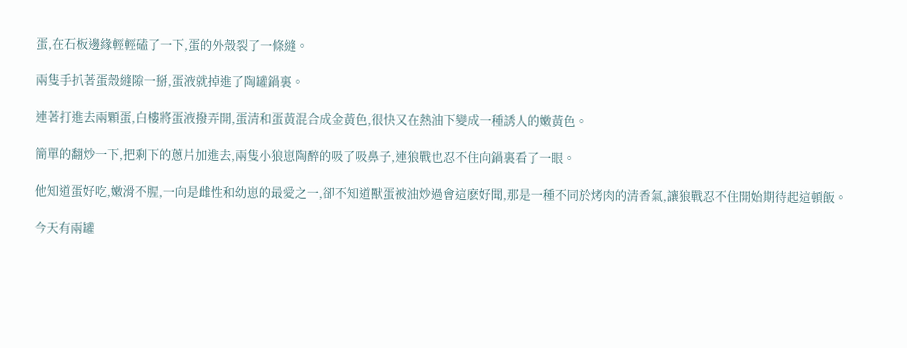蛋,在石板邊緣輕輕磕了一下,蛋的外殼裂了一條縫。

兩隻手扒著蛋殼縫隙一掰,蛋液就掉進了陶罐鍋裏。

連著打進去兩顆蛋,白樓將蛋液撥弄開,蛋清和蛋黃混合成金黃色,很快又在熱油下變成一種誘人的嫩黃色。

簡單的翻炒一下,把剩下的蔥片加進去,兩隻小狼崽陶醉的吸了吸鼻子,連狼戰也忍不住向鍋裏看了一眼。

他知道蛋好吃,嫩滑不腥,一向是雌性和幼崽的最愛之一,卻不知道獸蛋被油炒過會這麽好聞,那是一種不同於烤肉的清香氣,讓狼戰忍不住開始期待起這頓飯。

今天有兩罐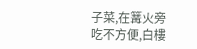子菜,在篝火旁吃不方便,白樓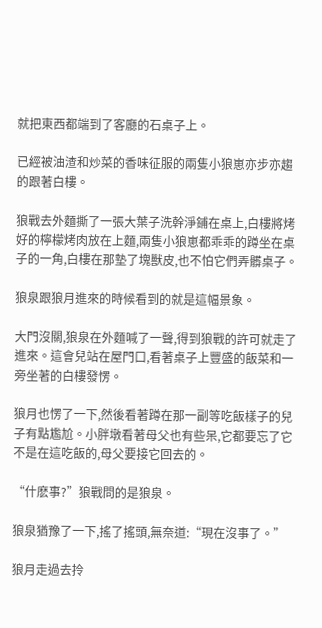就把東西都端到了客廳的石桌子上。

已經被油渣和炒菜的香味征服的兩隻小狼崽亦步亦趨的跟著白樓。

狼戰去外麵撕了一張大葉子洗幹淨鋪在桌上,白樓將烤好的檸檬烤肉放在上麵,兩隻小狼崽都乖乖的蹲坐在桌子的一角,白樓在那墊了塊獸皮,也不怕它們弄髒桌子。

狼泉跟狼月進來的時候看到的就是這幅景象。

大門沒關,狼泉在外麵喊了一聲,得到狼戰的許可就走了進來。這會兒站在屋門口,看著桌子上豐盛的飯菜和一旁坐著的白樓發愣。

狼月也愣了一下,然後看著蹲在那一副等吃飯樣子的兒子有點尷尬。小胖墩看著母父也有些呆,它都要忘了它不是在這吃飯的,母父要接它回去的。

“什麽事?”狼戰問的是狼泉。

狼泉猶豫了一下,搖了搖頭,無奈道:“現在沒事了。”

狼月走過去拎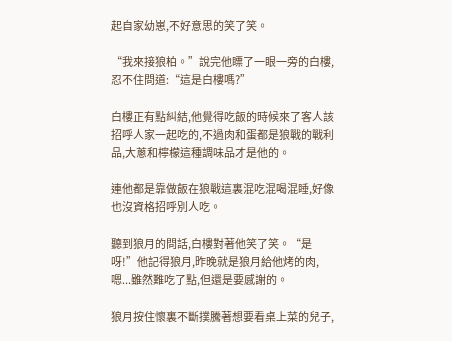起自家幼崽,不好意思的笑了笑。

“我來接狼柏。”說完他瞟了一眼一旁的白樓,忍不住問道:“這是白樓嗎?”

白樓正有點糾結,他覺得吃飯的時候來了客人該招呼人家一起吃的,不過肉和蛋都是狼戰的戰利品,大蔥和檸檬這種調味品才是他的。

連他都是靠做飯在狼戰這裏混吃混喝混睡,好像也沒資格招呼別人吃。

聽到狼月的問話,白樓對著他笑了笑。“是呀!”他記得狼月,昨晚就是狼月給他烤的肉,嗯...雖然難吃了點,但還是要感謝的。

狼月按住懷裏不斷撲騰著想要看桌上菜的兒子,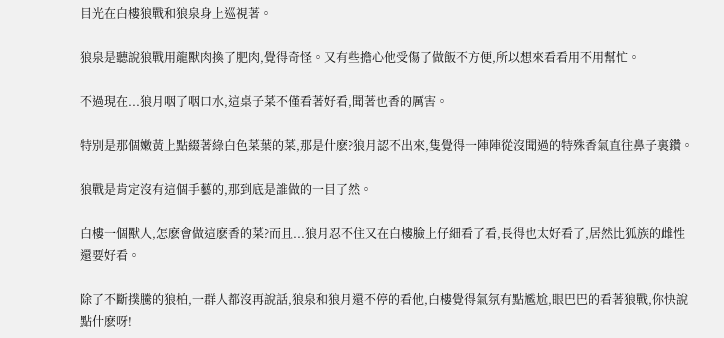目光在白樓狼戰和狼泉身上巡視著。

狼泉是聽說狼戰用龍獸肉換了肥肉,覺得奇怪。又有些擔心他受傷了做飯不方便,所以想來看看用不用幫忙。

不過現在...狼月咽了咽口水,這桌子菜不僅看著好看,聞著也香的厲害。

特別是那個嫩黃上點綴著綠白色菜葉的菜,那是什麽?狼月認不出來,隻覺得一陣陣從沒聞過的特殊香氣直往鼻子裏鑽。

狼戰是肯定沒有這個手藝的,那到底是誰做的一目了然。

白樓一個獸人,怎麽會做這麽香的菜?而且...狼月忍不住又在白樓臉上仔細看了看,長得也太好看了,居然比狐族的雌性還要好看。

除了不斷撲騰的狼柏,一群人都沒再說話,狼泉和狼月還不停的看他,白樓覺得氣氛有點尷尬,眼巴巴的看著狼戰,你快說點什麽呀!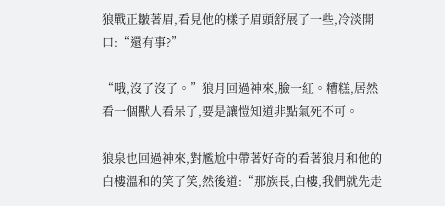狼戰正皺著眉,看見他的樣子眉頭舒展了一些,冷淡開口:“還有事?”

“哦,沒了沒了。”狼月回過神來,臉一紅。糟糕,居然看一個獸人看呆了,要是讓愷知道非點氣死不可。

狼泉也回過神來,對尷尬中帶著好奇的看著狼月和他的白樓溫和的笑了笑,然後道:“那族長,白樓,我們就先走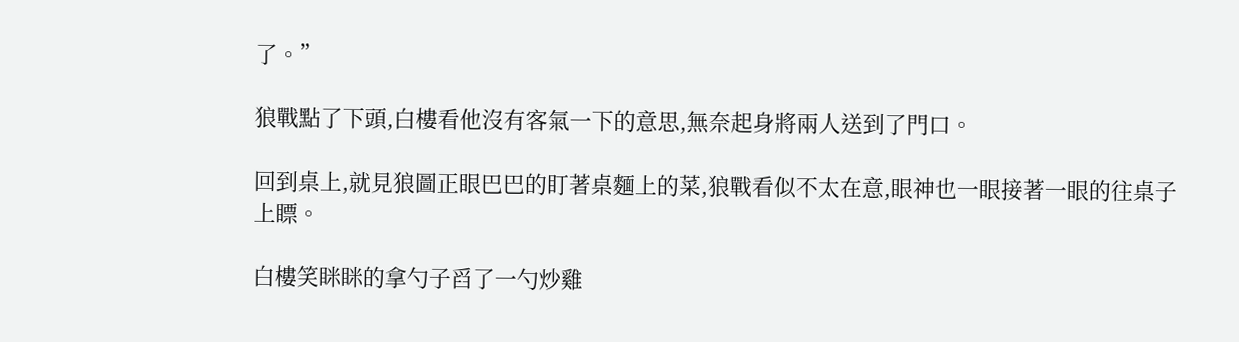了。”

狼戰點了下頭,白樓看他沒有客氣一下的意思,無奈起身將兩人送到了門口。

回到桌上,就見狼圖正眼巴巴的盯著桌麵上的菜,狼戰看似不太在意,眼神也一眼接著一眼的往桌子上瞟。

白樓笑眯眯的拿勺子舀了一勺炒雞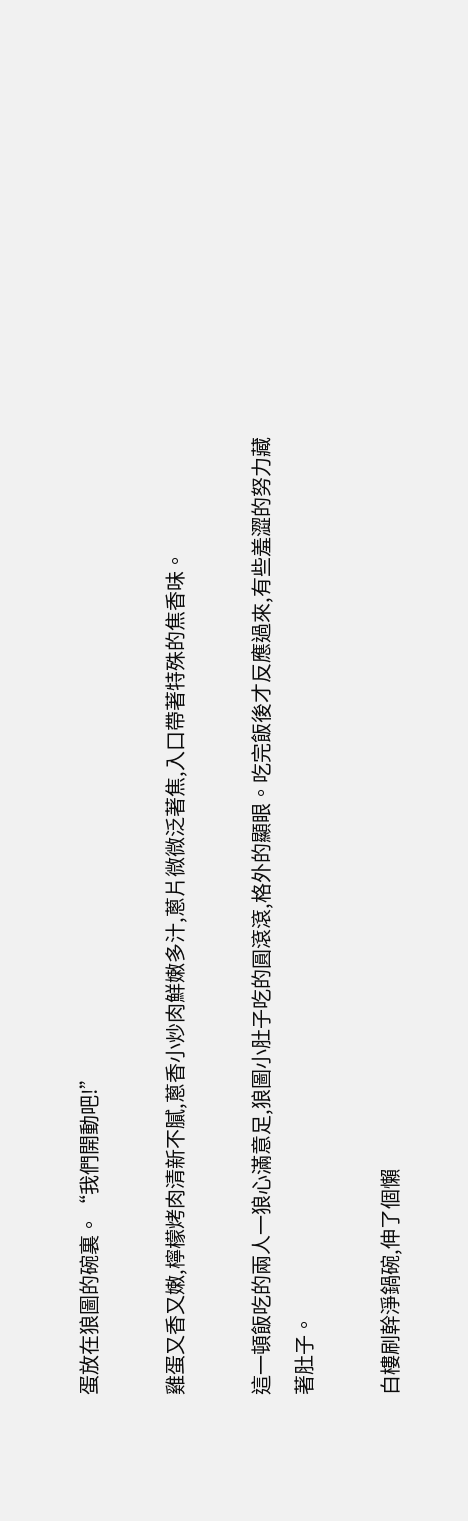蛋放在狼圖的碗裏。“我們開動吧!”

雞蛋又香又嫩,檸檬烤肉清新不膩,蔥香小炒肉鮮嫩多汁,蔥片微微泛著焦,入口帶著特殊的焦香味。

這一頓飯吃的兩人一狼心滿意足,狼圖小肚子吃的圓滾滾,格外的顯眼。吃完飯後才反應過來,有些羞澀的努力藏著肚子。

白樓刷幹淨鍋碗,伸了個懶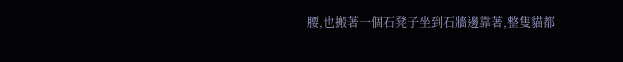腰,也搬著一個石凳子坐到石牆邊靠著,整隻貓都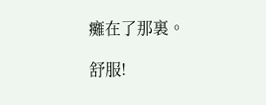癱在了那裏。

舒服!